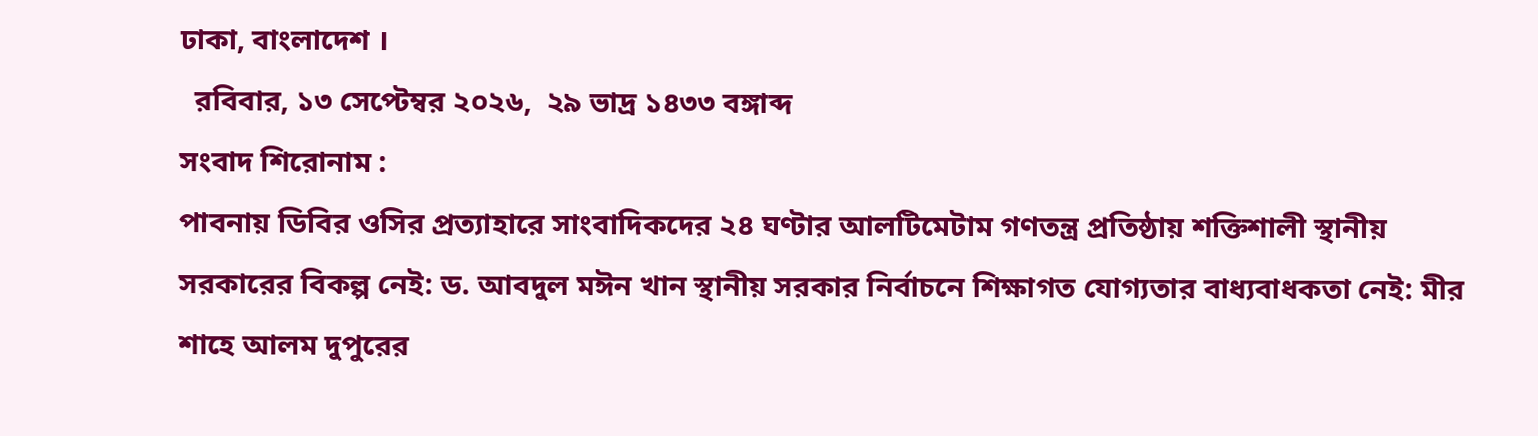ঢাকা, বাংলাদেশ ।
  রবিবার, ১৩ সেপ্টেম্বর ২০২৬,  ২৯ ভাদ্র ১৪৩৩ বঙ্গাব্দ
সংবাদ শিরোনাম :
পাবনায় ডিবির ওসির প্রত্যাহারে সাংবাদিকদের ২৪ ঘণ্টার আলটিমেটাম গণতন্ত্র প্রতিষ্ঠায় শক্তিশালী স্থানীয় সরকারের বিকল্প নেই: ড. আবদুল মঈন খান স্থানীয় সরকার নির্বাচনে শিক্ষাগত যোগ্যতার বাধ্যবাধকতা নেই: মীর শাহে আলম দুপুরের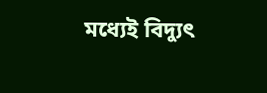মধ্যেই বিদ্যুৎ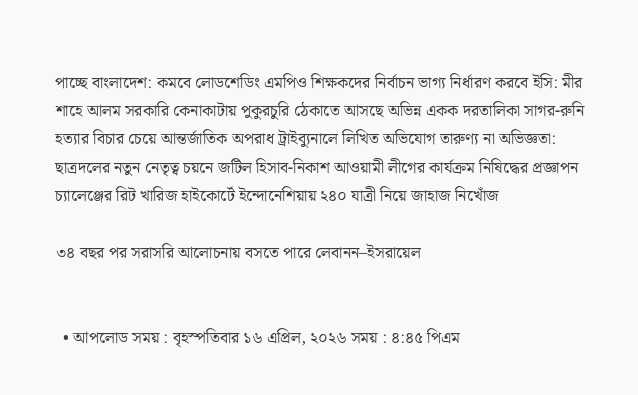পাচ্ছে বাংলাদেশ: কমবে লোডশেডিং এমপিও শিক্ষকদের নির্বাচন ভাগ্য নির্ধারণ করবে ইসি: মীর শাহে আলম সরকারি কেনাকাটায় পুকুরচুরি ঠেকাতে আসছে অভিন্ন একক দরতালিকা সাগর-রুনি হত্যার বিচার চেয়ে আন্তর্জাতিক অপরাধ ট্রাইব্যুনালে লিখিত অভিযোগ তারুণ্য না অভিজ্ঞতা: ছাত্রদলের নতুন নেতৃত্ব চয়নে জটিল হিসাব-নিকাশ আওয়ামী লীগের কার্যক্রম নিষিদ্ধের প্রজ্ঞাপন চ্যালেঞ্জের রিট খারিজ হাইকোর্টে ইন্দোনেশিয়ায় ২৪০ যাত্রী নিয়ে জাহাজ নিখোঁজ

৩৪ বছর পর সরাসরি আলোচনায় বসতে পারে লেবানন–ইসরায়েল


  • আপলোড সময় : বৃহস্পতিবার ১৬ এপ্রিল, ২০২৬ সময় : ৪:৪৫ পিএম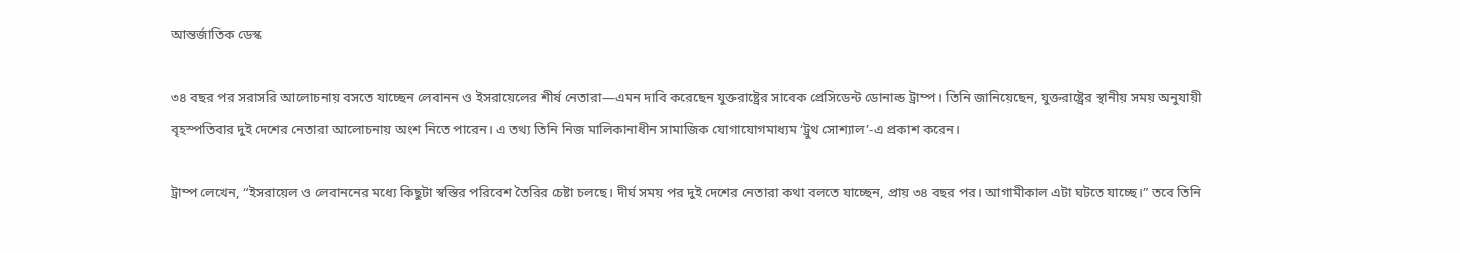আন্তর্জাতিক ডেস্ক

৩৪ বছর পর সরাসরি আলোচনায় বসতে যাচ্ছেন লেবানন ও ইসরায়েলের শীর্ষ নেতারা—এমন দাবি করেছেন যুক্তরাষ্ট্রের সাবেক প্রেসিডেন্ট ডোনাল্ড ট্রাম্প। তিনি জানিয়েছেন, যুক্তরাষ্ট্রের স্থানীয় সময় অনুযায়ী বৃহস্পতিবার দুই দেশের নেতারা আলোচনায় অংশ নিতে পারেন। এ তথ্য তিনি নিজ মালিকানাধীন সামাজিক যোগাযোগমাধ্যম ‘ট্রুথ সোশ্যাল’-এ প্রকাশ করেন।

ট্রাম্প লেখেন, “ইসরায়েল ও লেবাননের মধ্যে কিছুটা স্বস্তির পরিবেশ তৈরির চেষ্টা চলছে। দীর্ঘ সময় পর দুই দেশের নেতারা কথা বলতে যাচ্ছেন, প্রায় ৩৪ বছর পর। আগামীকাল এটা ঘটতে যাচ্ছে।” তবে তিনি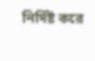নির্দিষ্ট করে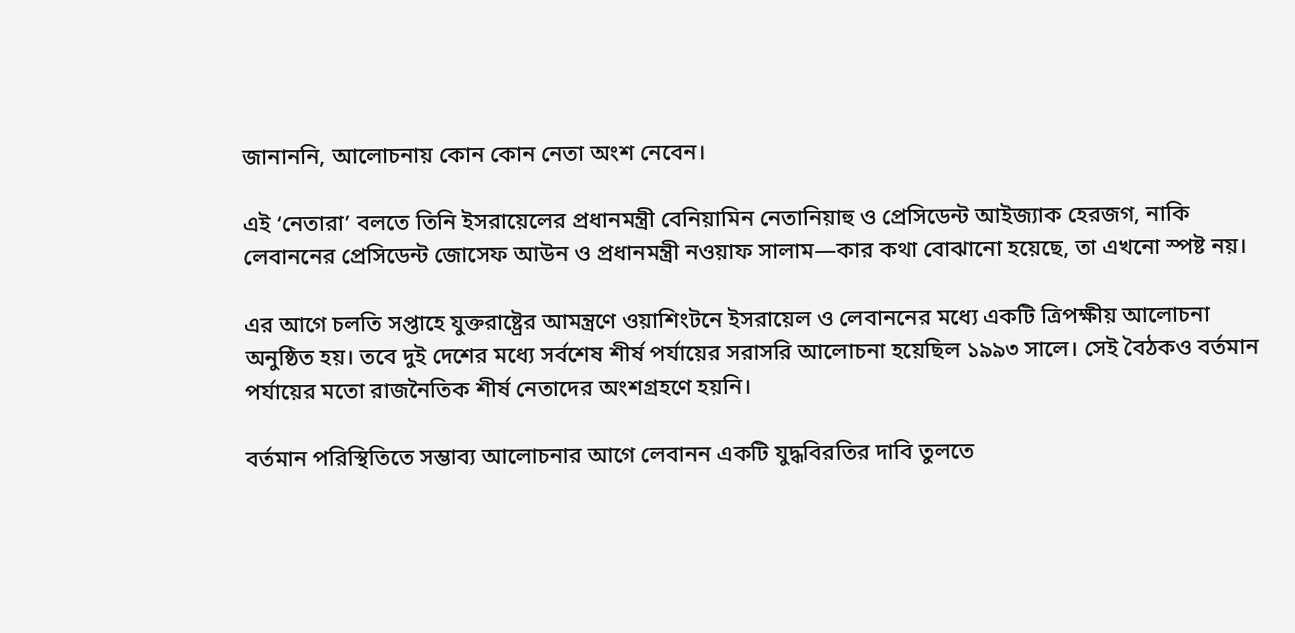জানাননি, আলোচনায় কোন কোন নেতা অংশ নেবেন।

এই ‘নেতারা’ বলতে তিনি ইসরায়েলের প্রধানমন্ত্রী বেনিয়ামিন নেতানিয়াহু ও প্রেসিডেন্ট আইজ্যাক হেরজগ, নাকি লেবাননের প্রেসিডেন্ট জোসেফ আউন ও প্রধানমন্ত্রী নওয়াফ সালাম—কার কথা বোঝানো হয়েছে, তা এখনো স্পষ্ট নয়।

এর আগে চলতি সপ্তাহে যুক্তরাষ্ট্রের আমন্ত্রণে ওয়াশিংটনে ইসরায়েল ও লেবাননের মধ্যে একটি ত্রিপক্ষীয় আলোচনা অনুষ্ঠিত হয়। তবে দুই দেশের মধ্যে সর্বশেষ শীর্ষ পর্যায়ের সরাসরি আলোচনা হয়েছিল ১৯৯৩ সালে। সেই বৈঠকও বর্তমান পর্যায়ের মতো রাজনৈতিক শীর্ষ নেতাদের অংশগ্রহণে হয়নি।

বর্তমান পরিস্থিতিতে সম্ভাব্য আলোচনার আগে লেবানন একটি যুদ্ধবিরতির দাবি তুলতে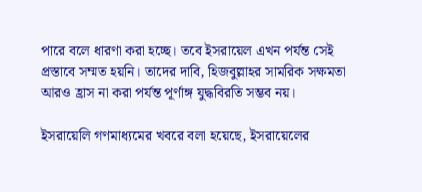পারে বলে ধারণা করা হচ্ছে। তবে ইসরায়েল এখন পর্যন্ত সেই প্রস্তাবে সম্মত হয়নি। তাদের দাবি, হিজবুল্লাহর সামরিক সক্ষমতা আরও হ্রাস না করা পর্যন্ত পূর্ণাঙ্গ যুদ্ধবিরতি সম্ভব নয়।

ইসরায়েলি গণমাধ্যমের খবরে বলা হয়েছে, ইসরায়েলের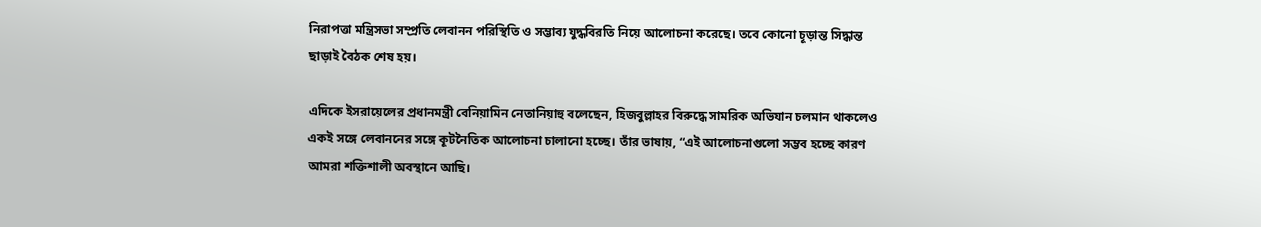নিরাপত্তা মন্ত্রিসভা সম্প্রতি লেবানন পরিস্থিতি ও সম্ভাব্য যুদ্ধবিরতি নিয়ে আলোচনা করেছে। তবে কোনো চূড়ান্ত সিদ্ধান্ত ছাড়াই বৈঠক শেষ হয়।

এদিকে ইসরায়েলের প্রধানমন্ত্রী বেনিয়ামিন নেতানিয়াহু বলেছেন, হিজবুল্লাহর বিরুদ্ধে সামরিক অভিযান চলমান থাকলেও একই সঙ্গে লেবাননের সঙ্গে কূটনৈতিক আলোচনা চালানো হচ্ছে। তাঁর ভাষায়, “এই আলোচনাগুলো সম্ভব হচ্ছে কারণ আমরা শক্তিশালী অবস্থানে আছি।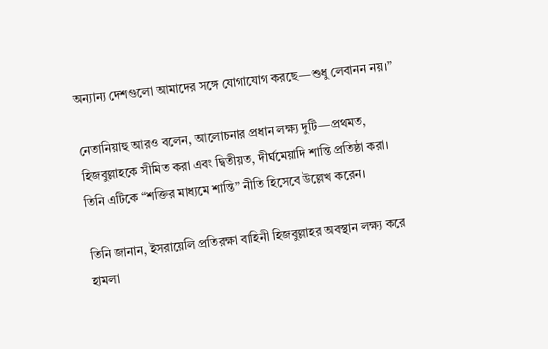অন্যান্য দেশগুলো আমাদের সঙ্গে যোগাযোগ করছে—শুধু লেবানন নয়।”

নেতানিয়াহু আরও বলেন, আলোচনার প্রধান লক্ষ্য দুটি—প্রথমত, হিজবুল্লাহকে সীমিত করা এবং দ্বিতীয়ত, দীর্ঘমেয়াদি শান্তি প্রতিষ্ঠা করা। তিনি এটিকে “শক্তির মাধ্যমে শান্তি” নীতি হিসেবে উল্লেখ করেন।

তিনি জানান, ইসরায়েলি প্রতিরক্ষা বাহিনী হিজবুল্লাহর অবস্থান লক্ষ্য করে হামলা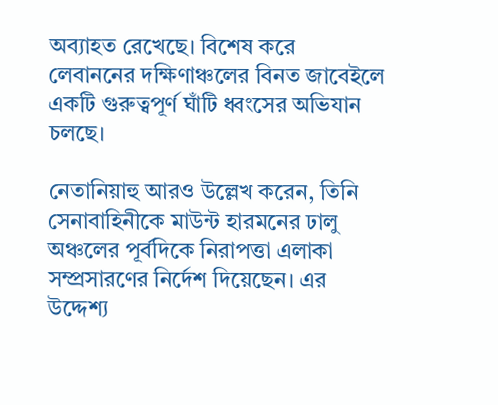অব্যাহত রেখেছে। বিশেষ করে লেবাননের দক্ষিণাঞ্চলের বিনত জাবেইলে একটি গুরুত্বপূর্ণ ঘাঁটি ধ্বংসের অভিযান চলছে।

নেতানিয়াহু আরও উল্লেখ করেন, তিনি সেনাবাহিনীকে মাউন্ট হারমনের ঢালু অঞ্চলের পূর্বদিকে নিরাপত্তা এলাকা সম্প্রসারণের নির্দেশ দিয়েছেন। এর উদ্দেশ্য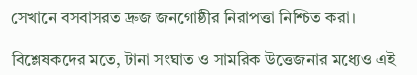সেখানে বসবাসরত দ্রুজ জনগোষ্ঠীর নিরাপত্তা নিশ্চিত করা।

বিশ্লেষকদের মতে, টানা সংঘাত ও সামরিক উত্তেজনার মধ্যেও এই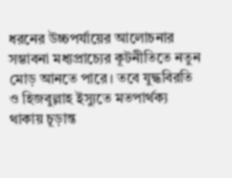ধরনের উচ্চপর্যায়ের আলোচনার সম্ভাবনা মধ্যপ্রাচ্যের কূটনীতিতে নতুন মোড় আনতে পারে। তবে যুদ্ধবিরতি ও হিজবুল্লাহ ইস্যুতে মতপার্থক্য থাকায় চূড়ান্ত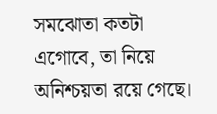সমঝোতা কতটা এগোবে, তা নিয়ে অনিশ্চয়তা রয়ে গেছে।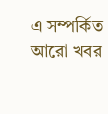এ সম্পর্কিত আরো খবর